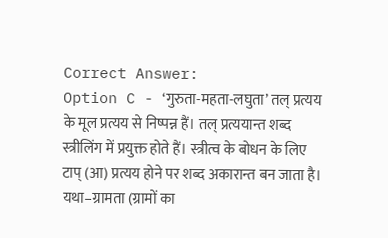Correct Answer:
Option C - ‘गुरुता-महता-लघुता’ तल् प्रत्यय के मूल प्रत्यय से निष्पन्न हैं। तल् प्रत्ययान्त शब्द स्त्रीलिंग में प्रयुक्त होते हैं। स्त्रीत्व के बोधन के लिए टाप् (आ) प्रत्यय होने पर शब्द अकारान्त बन जाता है। यथा–ग्रामता (ग्रामों का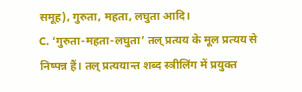समूह), गुरुता, महता, लघुता आदि।
C. ‘गुरुता-महता-लघुता’ तल् प्रत्यय के मूल प्रत्यय से निष्पन्न हैं। तल् प्रत्ययान्त शब्द स्त्रीलिंग में प्रयुक्त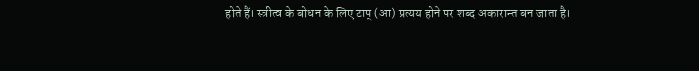होते हैं। स्त्रीत्व के बोधन के लिए टाप् (आ) प्रत्यय होने पर शब्द अकारान्त बन जाता है।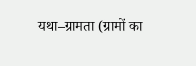यथा–ग्रामता (ग्रामों का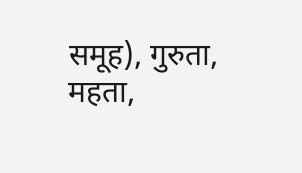समूह), गुरुता, महता,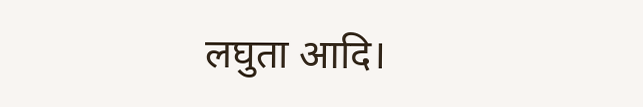लघुता आदि।